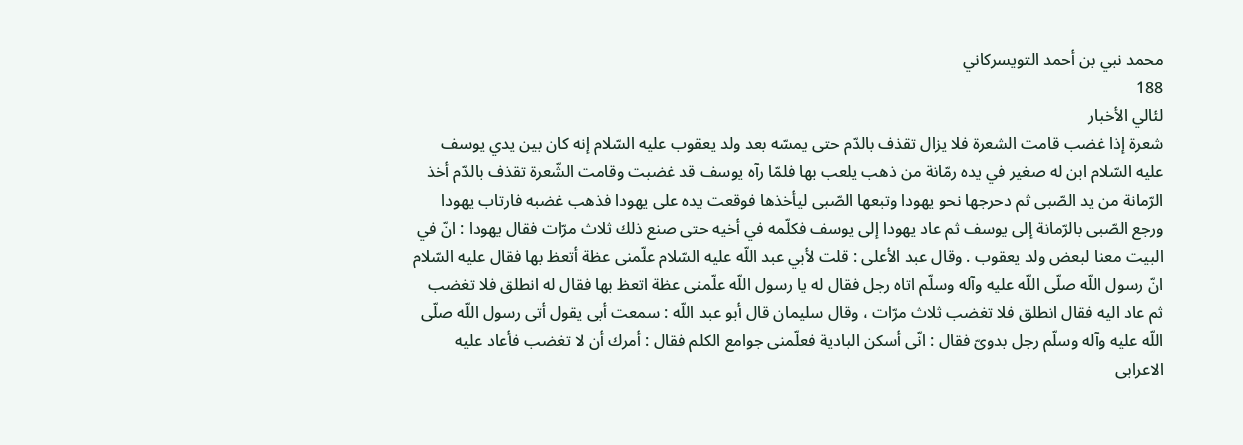محمد نبي بن أحمد التويسركاني
188
لئالي الأخبار
شعرة إذا غضب قامت الشعرة فلا يزال تقذف بالدّم حتى يمسّه بعد ولد يعقوب عليه السّلام إنه كان بين يدي يوسف عليه السّلام ابن له صغير في يده رمّانة من ذهب يلعب بها فلمّا رآه يوسف قد غضبت وقامت الشّعرة تقذف بالدّم أخذ الرّمانة من يد الصّبى ثم دحرجها نحو يهودا وتبعها الصّبى ليأخذها فوقعت يده على يهودا فذهب غضبه فارتاب يهودا ورجع الصّبى بالرّمانة إلى يوسف ثم عاد يهودا إلى يوسف فكلّمه في أخيه حتى صنع ذلك ثلاث مرّات فقال يهودا : انّ في البيت معنا لبعض ولد يعقوب . وقال عبد الأعلى : قلت لأبي عبد اللّه عليه السّلام علّمنى عظة أتعظ بها فقال عليه السّلام انّ رسول اللّه صلّى اللّه عليه وآله وسلّم اتاه رجل فقال له يا رسول اللّه علّمنى عظة اتعظ بها فقال له انطلق فلا تغضب ثم عاد اليه فقال انطلق فلا تغضب ثلاث مرّات ، وقال سليمان قال أبو عبد اللّه : سمعت أبى يقول أتى رسول اللّه صلّى اللّه عليه وآله وسلّم رجل بدوىّ فقال : انّى أسكن البادية فعلّمنى جوامع الكلم فقال : أمرك أن لا تغضب فأعاد عليه الاعرابى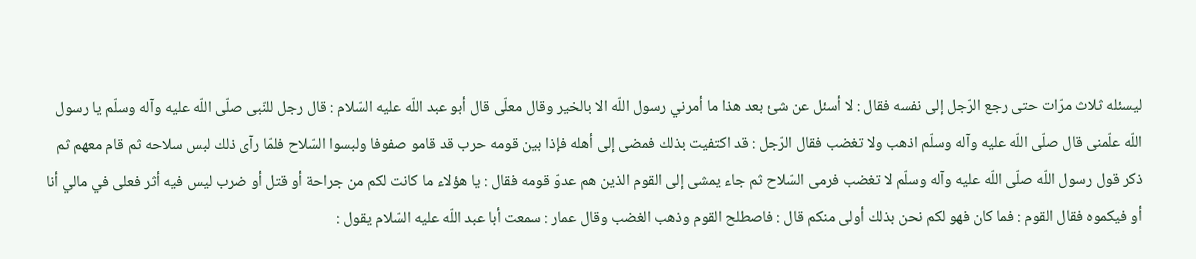ليسئله ثلاث مرّات حتى رجع الرّجل إلى نفسه فقال : لا أسئل عن شئ بعد هذا ما أمرني رسول اللّه الا بالخير وقال معلّى قال أبو عبد اللّه عليه السّلام : قال رجل للنّبى صلّى اللّه عليه وآله وسلّم يا رسول اللّه علّمنى قال صلّى اللّه عليه وآله وسلّم اذهب ولا تغضب فقال الرّجل : قد اكتفيت بذلك فمضى إلى أهله فإذا بين قومه حرب قد قامو صفوفا ولبسوا السّلاح فلمّا رآى ذلك لبس سلاحه ثم قام معهم ثم ذكر قول رسول اللّه صلّى اللّه عليه وآله وسلّم لا تغضب فرمى السّلاح ثم جاء يمشى إلى القوم الذين هم عدوّ قومه فقال : يا هؤلاء ما كانت لكم من جراحة أو قتل أو ضرب ليس فيه أثر فعلى في مالي أنا أو فيكموه فقال القوم : فما كان فهو لكم نحن بذلك أولى منكم قال : فاصطلح القوم وذهب الغضب وقال عمار : سمعت أبا عبد اللّه عليه السّلام يقول :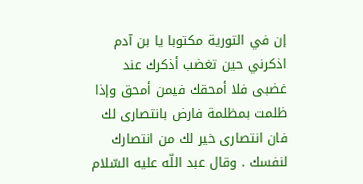إن في التورية مكتوبا يا بن آدم اذكرني حين تغضب أذكرك عند غضبى فلا أمحقك فيمن أمحق وإذا ظلمت بمظلمة فارض بانتصارى لك فان انتصارى خير لك من انتصارك لنفسك . وقال عبد اللّه عليه السّلام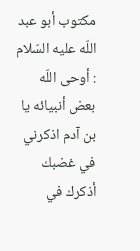مكتوب أبو عبد اللّه عليه السّلام : أوحى اللّه بعض أنبيائه يا بن آدم اذكرني في غضبك أذكرك في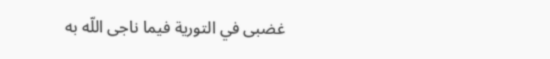غضبى في التورية فيما ناجى اللّه به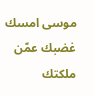موسى امسك غضبك عمّن ملكتك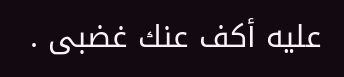عليه أكف عنك غضبى .